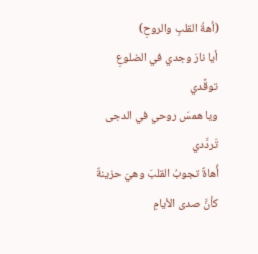(أهةُ القلبِ والروحِ)
أيا نارَ وجدي في الضلوعِ توقَّدي
ويا همسَ روحي في الدجى تَردَّدي
أُهاةٌ تجوبُ القلبَ وهيَ حزينةٌ
كأنَّ صدى الأيامِ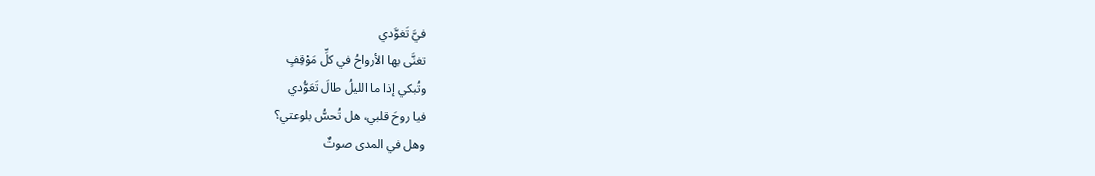فيَّ تَغوَّدي
تغنَّى بها الأرواحُ في كلِّ مَوْقِفٍ
وتُبكي إذا ما الليلُ طالَ تَعَوُّدي
فيا روحَ قلبي، هل تُحسُّ بلوعتي؟
وهل في المدى صوتٌ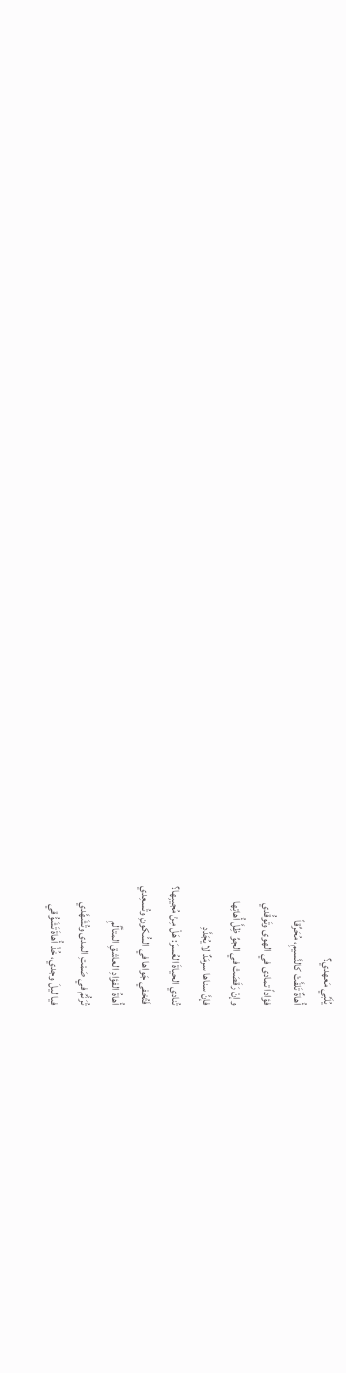يُلَبِّي مَعهدي؟
أُهاةٌ تَلفَّتْ كالنَّسيمِ، مُحَرِّقاً
فؤاداً تمادى في الهوى وتَوقُّدي
وإنْ رَقَصَتْ في الجوِّ ظِلَّ أُهاتِها
فإنَّ سناها سرمَدٌ لا يُجَدَّدِ
تُنادي الحياةَ العُسرَ: هَلْ مِنْ مُجيبِها؟
فَتُخفي جَواها في السُّكونِ وتُسعِدي
أُهاةُ الفؤادِ العاشقِ المتألِّمِ
تُرَنُّمُ في صَمْتِ المدى وتُشَهَّدي
فيا ليلَ وجدي، خُذْ أُهاةَ تَشَوُّقي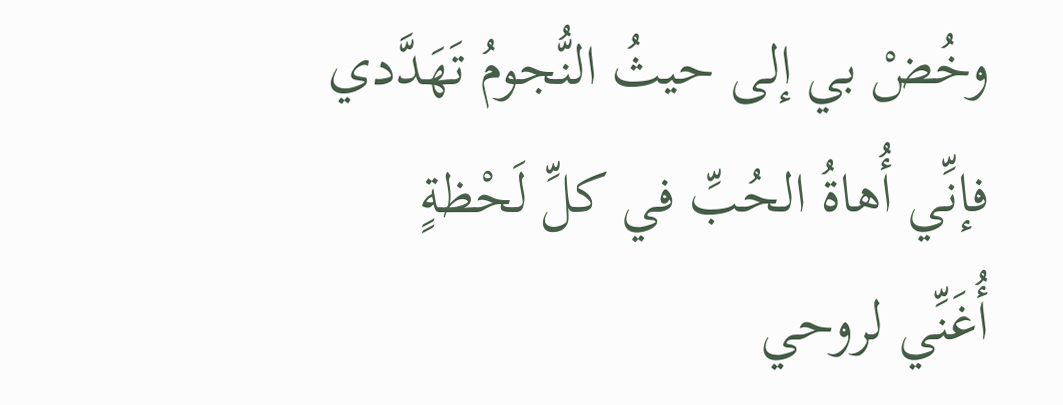وخُضْ بي إلى حيثُ النُّجومُ تَهَدَّدي
فإنِّي أُهاةُ الحُبِّ في كلِّ لَحْظةٍ
أُغَنِّي لروحي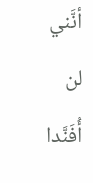أنَّني لن أُفَنَّدا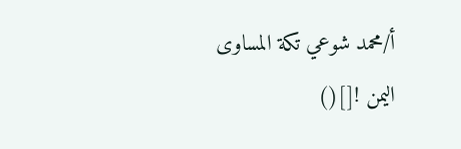أ/محمد شوعي تكة المساوى
اليمن ![]()